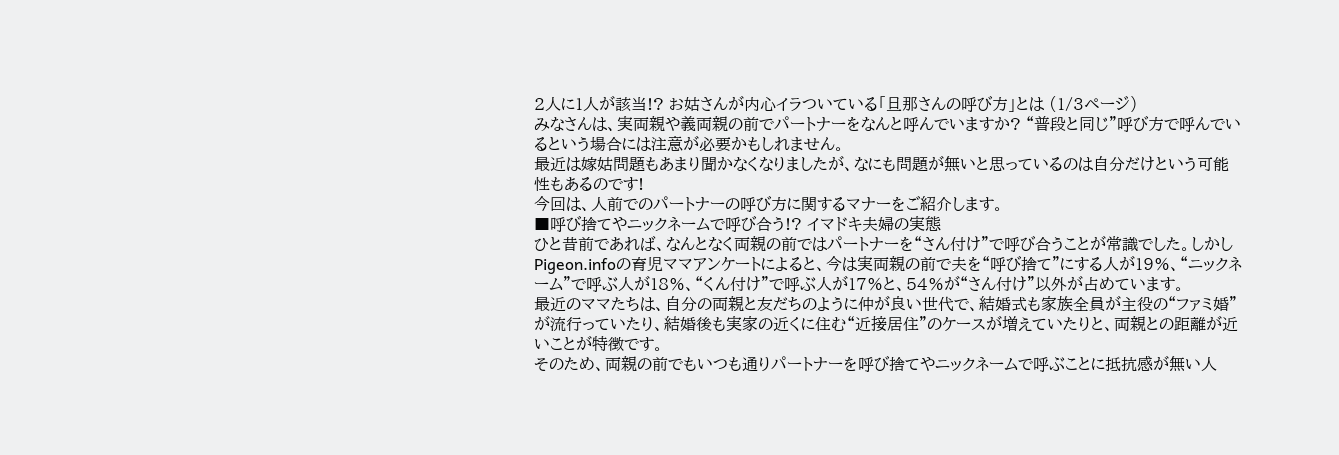2人に1人が該当!? お姑さんが内心イラついている「旦那さんの呼び方」とは (1/3ページ)
みなさんは、実両親や義両親の前でパートナーをなんと呼んでいますか? “普段と同じ”呼び方で呼んでいるという場合には注意が必要かもしれません。
最近は嫁姑問題もあまり聞かなくなりましたが、なにも問題が無いと思っているのは自分だけという可能性もあるのです!
今回は、人前でのパートナーの呼び方に関するマナーをご紹介します。
■呼び捨てやニックネームで呼び合う!? イマドキ夫婦の実態
ひと昔前であれば、なんとなく両親の前ではパートナーを“さん付け”で呼び合うことが常識でした。しかしPigeon.infoの育児ママアンケートによると、今は実両親の前で夫を“呼び捨て”にする人が19%、“ニックネーム”で呼ぶ人が18%、“くん付け”で呼ぶ人が17%と、54%が“さん付け”以外が占めています。
最近のママたちは、自分の両親と友だちのように仲が良い世代で、結婚式も家族全員が主役の“ファミ婚”が流行っていたり、結婚後も実家の近くに住む“近接居住”のケースが増えていたりと、両親との距離が近いことが特徴です。
そのため、両親の前でもいつも通りパートナーを呼び捨てやニックネームで呼ぶことに抵抗感が無い人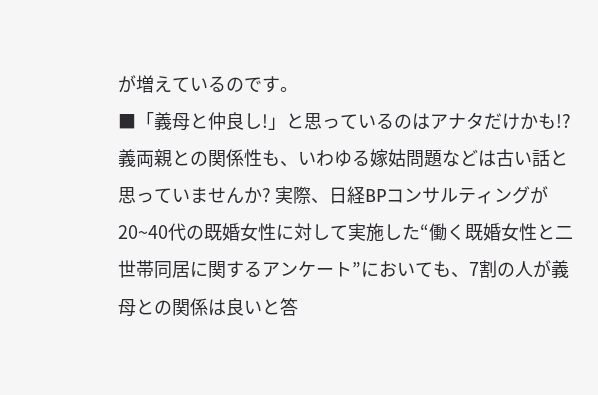が増えているのです。
■「義母と仲良し!」と思っているのはアナタだけかも!?
義両親との関係性も、いわゆる嫁姑問題などは古い話と思っていませんか? 実際、日経BPコンサルティングが20~40代の既婚女性に対して実施した“働く既婚女性と二世帯同居に関するアンケート”においても、7割の人が義母との関係は良いと答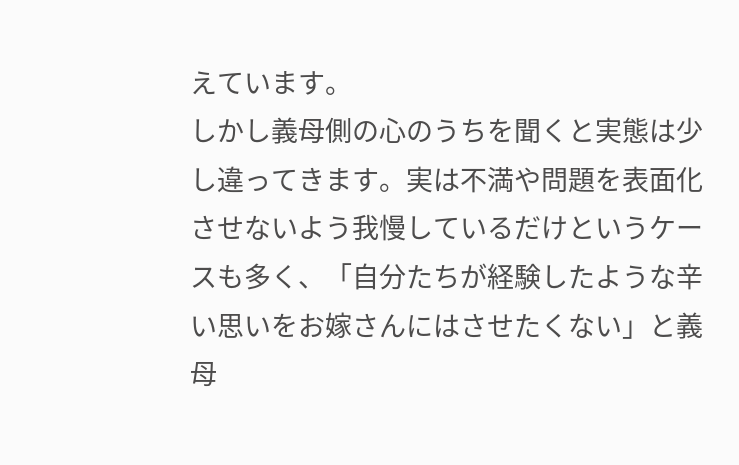えています。
しかし義母側の心のうちを聞くと実態は少し違ってきます。実は不満や問題を表面化させないよう我慢しているだけというケースも多く、「自分たちが経験したような辛い思いをお嫁さんにはさせたくない」と義母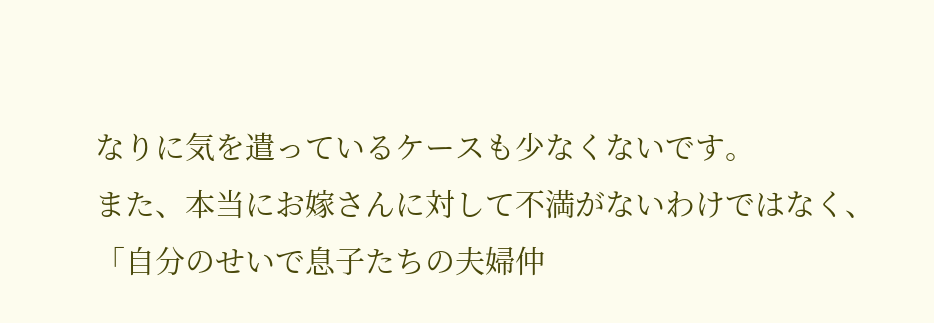なりに気を遣っているケースも少なくないです。
また、本当にお嫁さんに対して不満がないわけではなく、「自分のせいで息子たちの夫婦仲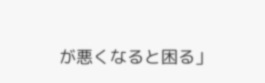が悪くなると困る」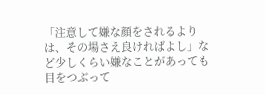「注意して嫌な顔をされるよりは、その場さえ良ければよし」など少しくらい嫌なことがあっても目をつぶって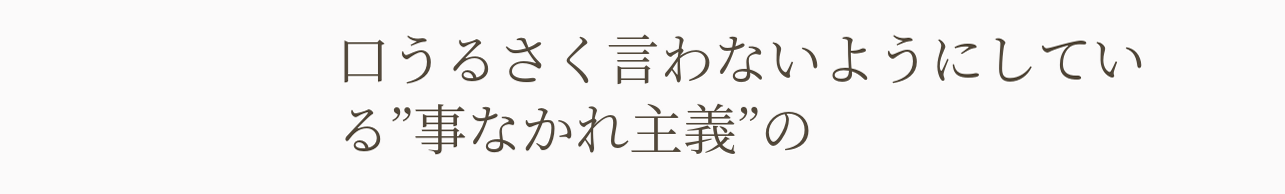口うるさく言わないようにしている”事なかれ主義”の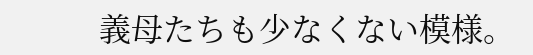義母たちも少なくない模様。